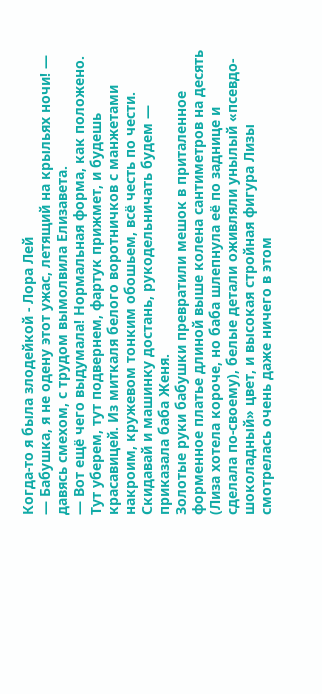Когда-то я была злодейкой - Лора Лей
— Бабушка, я не одену этот ужас, летящий на крыльях ночи! — давясь смехом, с трудом вымолвила Елизавета.
— Вот ещё чего выдумала! Нормальная форма, как положено. Тут уберем, тут подвернем, фартук прижмет, и будешь красавицей. Из миткаля белого воротничков с манжетами накроим, кружевом тонким обошьем, всё честь по чести. Скидавай и машинку достань, рукодельничать будем — приказала баба Женя.
Золотые руки бабушки превратили мешок в приталенное форменное платье длиной выше колена сантиметров на десять (Лиза хотела короче, но баба шлепнула её по заднице и сделала по-своему), белые детали оживляли унылый «псевдо-шоколадный» цвет, и высокая стройная фигура Лизы смотрелась очень даже ничего в этом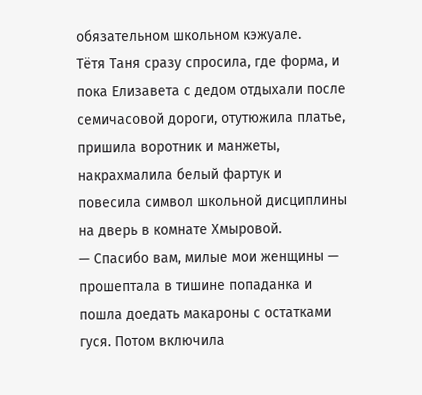обязательном школьном кэжуале.
Тётя Таня сразу спросила, где форма, и пока Елизавета с дедом отдыхали после семичасовой дороги, отутюжила платье, пришила воротник и манжеты, накрахмалила белый фартук и повесила символ школьной дисциплины на дверь в комнате Хмыровой.
— Спасибо вам, милые мои женщины — прошептала в тишине попаданка и пошла доедать макароны с остатками гуся. Потом включила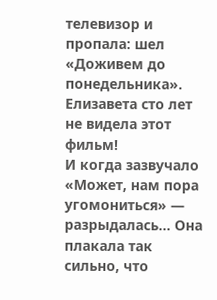телевизор и пропала: шел «Доживем до понедельника». Елизавета сто лет не видела этот фильм!
И когда зазвучало «Может, нам пора угомониться» — разрыдалась... Она плакала так сильно, что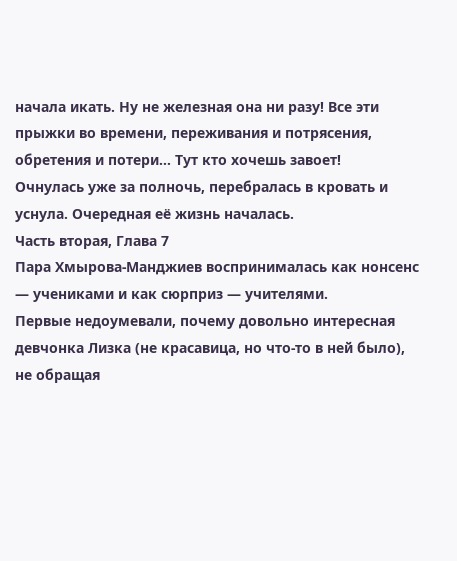начала икать. Ну не железная она ни разу! Все эти прыжки во времени, переживания и потрясения, обретения и потери… Тут кто хочешь завоет!
Очнулась уже за полночь, перебралась в кровать и уснула. Очередная её жизнь началась.
Часть вторая, Глава 7
Пара Хмырова-Манджиев воспринималась как нонсенс — учениками и как сюрприз — учителями.
Первые недоумевали, почему довольно интересная девчонка Лизка (не красавица, но что-то в ней было), не обращая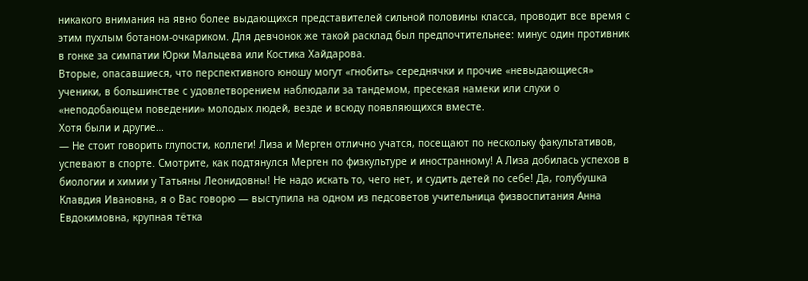никакого внимания на явно более выдающихся представителей сильной половины класса, проводит все время с этим пухлым ботаном-очкариком. Для девчонок же такой расклад был предпочтительнее: минус один противник в гонке за симпатии Юрки Мальцева или Костика Хайдарова.
Вторые, опасавшиеся, что перспективного юношу могут «гнобить» середнячки и прочие «невыдающиеся» ученики, в большинстве с удовлетворением наблюдали за тандемом, пресекая намеки или слухи о «неподобающем поведении» молодых людей, везде и всюду появляющихся вместе.
Хотя были и другие…
— Не стоит говорить глупости, коллеги! Лиза и Мерген отлично учатся, посещают по нескольку факультативов, успевают в спорте. Смотрите, как подтянулся Мерген по физкультуре и иностранному! А Лиза добилась успехов в биологии и химии у Татьяны Леонидовны! Не надо искать то, чего нет, и судить детей по себе! Да, голубушка Клавдия Ивановна, я о Вас говорю — выступила на одном из педсоветов учительница физвоспитания Анна Евдокимовна, крупная тётка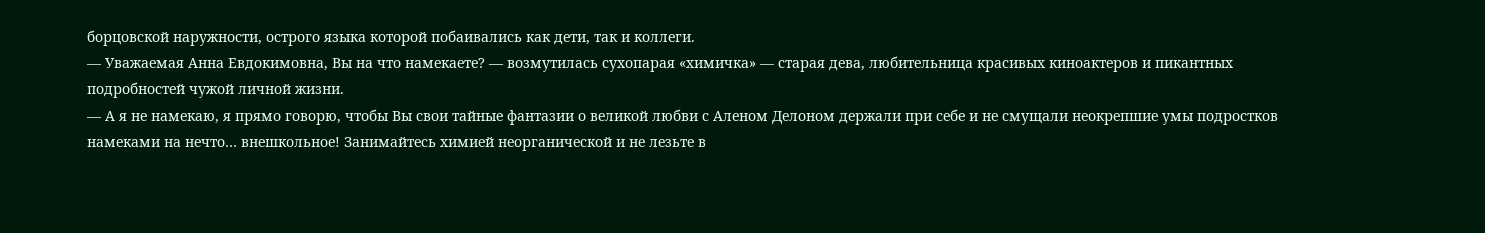борцовской наружности, острого языка которой побаивались как дети, так и коллеги.
— Уважаемая Анна Евдокимовна, Вы на что намекаете? — возмутилась сухопарая «химичка» — старая дева, любительница красивых киноактеров и пикантных подробностей чужой личной жизни.
— А я не намекаю, я прямо говорю, чтобы Вы свои тайные фантазии о великой любви с Аленом Делоном держали при себе и не смущали неокрепшие умы подростков намеками на нечто… внешкольное! Занимайтесь химией неорганической и не лезьте в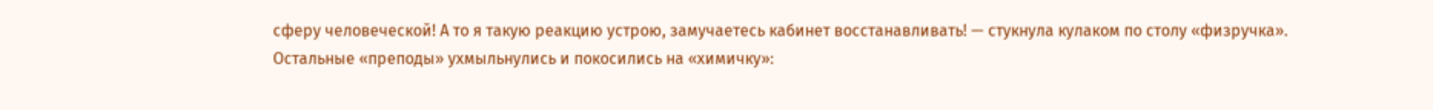сферу человеческой! А то я такую реакцию устрою, замучаетесь кабинет восстанавливать! — стукнула кулаком по столу «физручка».
Остальные «преподы» ухмыльнулись и покосились на «химичку»: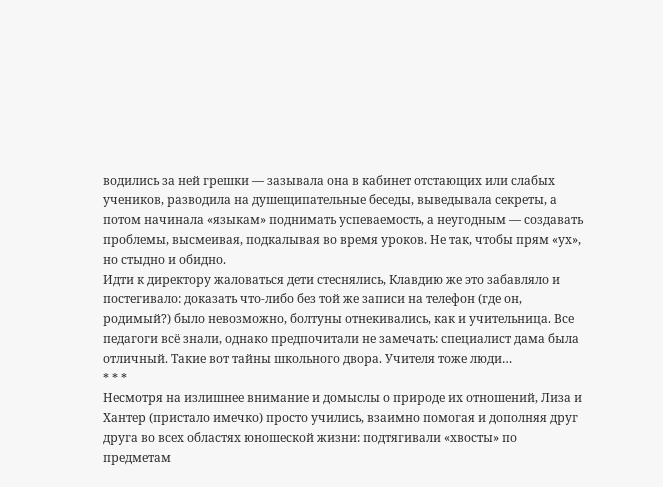водились за ней грешки — зазывала она в кабинет отстающих или слабых учеников, разводила на душещипательные беседы, выведывала секреты, а потом начинала «языкам» поднимать успеваемость, а неугодным — создавать проблемы, высмеивая, подкалывая во время уроков. Не так, чтобы прям «ух», но стыдно и обидно.
Идти к директору жаловаться дети стеснялись, Клавдию же это забавляло и постегивало: доказать что-либо без той же записи на телефон (где он, родимый?) было невозможно, болтуны отнекивались, как и учительница. Все педагоги всё знали, однако предпочитали не замечать: специалист дама была отличный. Такие вот тайны школьного двора. Учителя тоже люди…
* * *
Несмотря на излишнее внимание и домыслы о природе их отношений, Лиза и Хантер (пристало имечко) просто учились, взаимно помогая и дополняя друг друга во всех областях юношеской жизни: подтягивали «хвосты» по предметам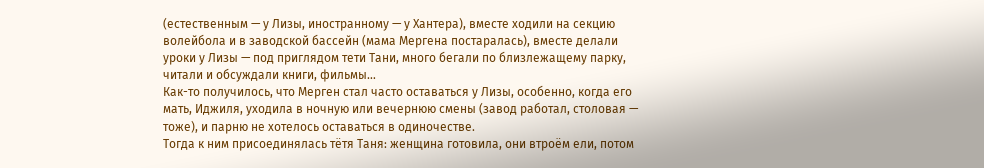(естественным — у Лизы, иностранному — у Хантера), вместе ходили на секцию волейбола и в заводской бассейн (мама Мергена постаралась), вместе делали уроки у Лизы — под приглядом тети Тани, много бегали по близлежащему парку, читали и обсуждали книги, фильмы…
Как-то получилось, что Мерген стал часто оставаться у Лизы, особенно, когда его мать, Иджиля, уходила в ночную или вечернюю смены (завод работал, столовая — тоже), и парню не хотелось оставаться в одиночестве.
Тогда к ним присоединялась тётя Таня: женщина готовила, они втроём ели, потом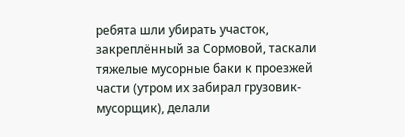ребята шли убирать участок, закреплённый за Сормовой, таскали тяжелые мусорные баки к проезжей части (утром их забирал грузовик-мусорщик), делали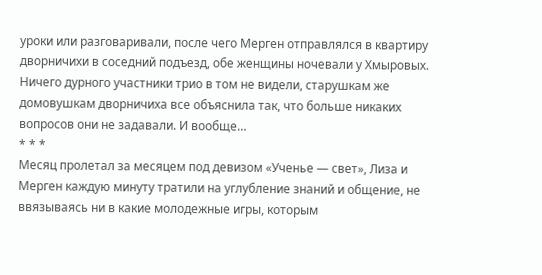уроки или разговаривали, после чего Мерген отправлялся в квартиру дворничихи в соседний подъезд, обе женщины ночевали у Хмыровых.
Ничего дурного участники трио в том не видели, старушкам же домовушкам дворничиха все объяснила так, что больше никаких вопросов они не задавали. И вообще…
* * *
Месяц пролетал за месяцем под девизом «Ученье — свет», Лиза и Мерген каждую минуту тратили на углубление знаний и общение, не ввязываясь ни в какие молодежные игры, которым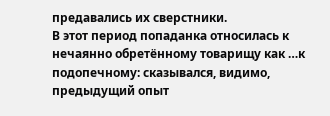предавались их сверстники.
В этот период попаданка относилась к нечаянно обретённому товарищу как …к подопечному: сказывался, видимо, предыдущий опыт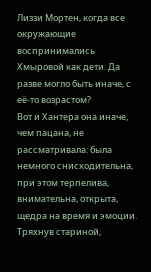Лиззи Мортен, когда все окружающие воспринимались Хмыровой как дети. Да разве могло быть иначе, с её-то возрастом?
Вот и Хантера она иначе, чем пацана, не рассматривала: была немного снисходительна, при этом терпелива, внимательна, открыта, щедра на время и эмоции.
Тряхнув стариной,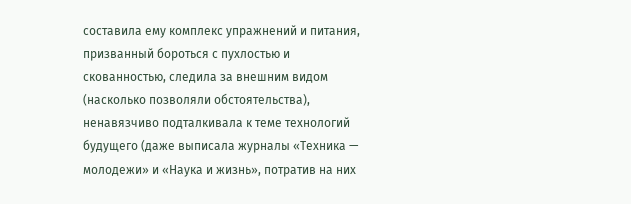составила ему комплекс упражнений и питания, призванный бороться с пухлостью и скованностью, следила за внешним видом (насколько позволяли обстоятельства), ненавязчиво подталкивала к теме технологий будущего (даже выписала журналы «Техника — молодежи» и «Наука и жизнь», потратив на них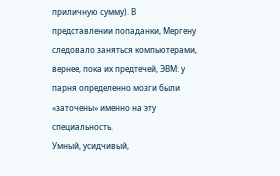приличную сумму). В представлении попаданки, Мергену следовало заняться компьютерами, вернее, пока их предтечей, ЭВМ: у парня определенно мозги были «заточены» именно на эту специальность.
Умный, усидчивый,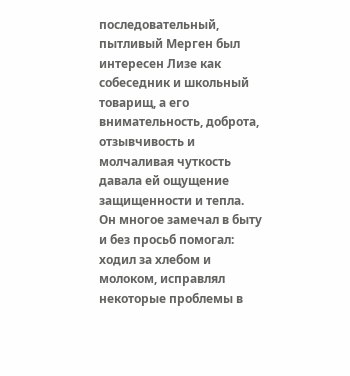последовательный, пытливый Мерген был интересен Лизе как собеседник и школьный товарищ, а его внимательность, доброта, отзывчивость и молчаливая чуткость давала ей ощущение защищенности и тепла.
Он многое замечал в быту и без просьб помогал: ходил за хлебом и молоком, исправлял некоторые проблемы в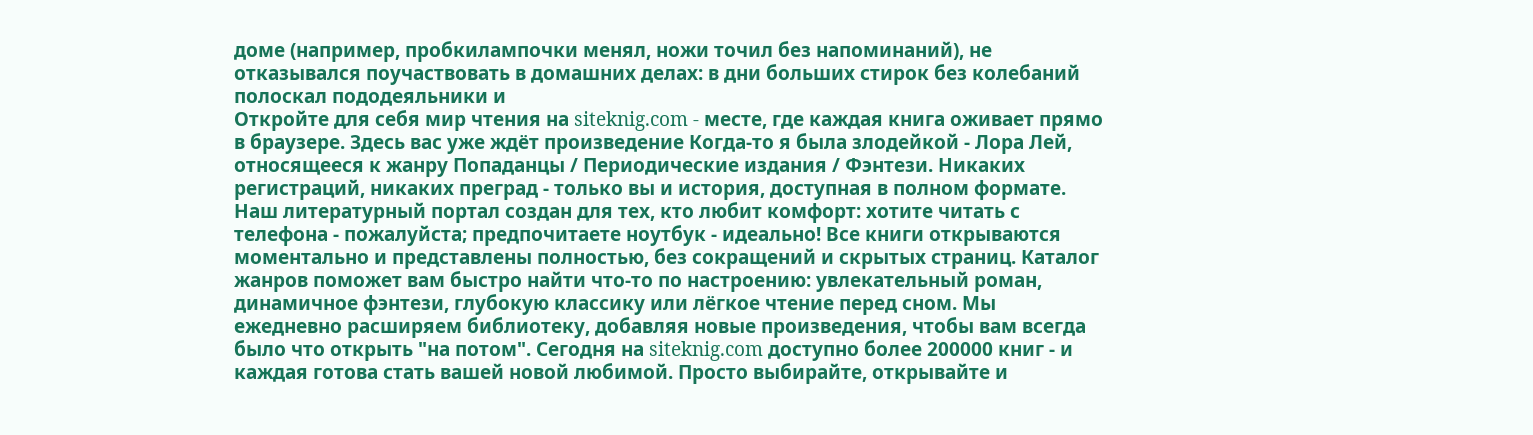доме (например, пробкилампочки менял, ножи точил без напоминаний), не отказывался поучаствовать в домашних делах: в дни больших стирок без колебаний полоскал пододеяльники и
Откройте для себя мир чтения на siteknig.com - месте, где каждая книга оживает прямо в браузере. Здесь вас уже ждёт произведение Когда-то я была злодейкой - Лора Лей, относящееся к жанру Попаданцы / Периодические издания / Фэнтези. Никаких регистраций, никаких преград - только вы и история, доступная в полном формате. Наш литературный портал создан для тех, кто любит комфорт: хотите читать с телефона - пожалуйста; предпочитаете ноутбук - идеально! Все книги открываются моментально и представлены полностью, без сокращений и скрытых страниц. Каталог жанров поможет вам быстро найти что-то по настроению: увлекательный роман, динамичное фэнтези, глубокую классику или лёгкое чтение перед сном. Мы ежедневно расширяем библиотеку, добавляя новые произведения, чтобы вам всегда было что открыть "на потом". Сегодня на siteknig.com доступно более 200000 книг - и каждая готова стать вашей новой любимой. Просто выбирайте, открывайте и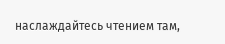наслаждайтесь чтением там,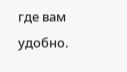где вам удобно.